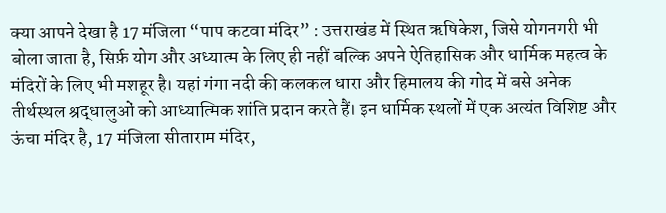क्या आपने देखा है 17 मंजिला “पाप कटवा मंदिर” : उत्तराखंड में स्थित ऋषिकेश, जिसे योगनगरी भी बोला जाता है, सिर्फ़ योग और अध्यात्म के लिए ही नहीं बल्कि अपने ऐतिहासिक और धार्मिक महत्व के मंदिरों के लिए भी मशहूर है। यहां गंगा नदी की कलकल धारा और हिमालय की गोद में बसे अनेक तीर्थस्थल श्रद्धालुओं को आध्यात्मिक शांति प्रदान करते हैं। इन धार्मिक स्थलों में एक अत्यंत विशिष्ट और ऊंचा मंदिर है, 17 मंजिला सीताराम मंदिर,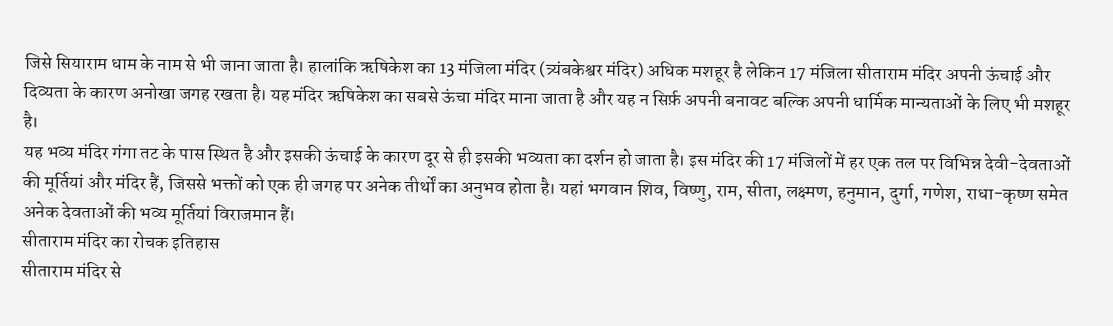जिसे सियाराम धाम के नाम से भी जाना जाता है। हालांकि ऋषिकेश का 13 मंजिला मंदिर (त्र्यंबकेश्वर मंदिर) अधिक मशहूर है लेकिन 17 मंजिला सीताराम मंदिर अपनी ऊंचाई और दिव्यता के कारण अनोखा जगह रखता है। यह मंदिर ऋषिकेश का सबसे ऊंचा मंदिर माना जाता है और यह न सिर्फ़ अपनी बनावट बल्कि अपनी धार्मिक मान्यताओं के लिए भी मशहूर है।
यह भव्य मंदिर गंगा तट के पास स्थित है और इसकी ऊंचाई के कारण दूर से ही इसकी भव्यता का दर्शन हो जाता है। इस मंदिर की 17 मंजिलों में हर एक तल पर विभिन्न देवी-देवताओं की मूर्तियां और मंदिर हैं, जिससे भक्तों को एक ही जगह पर अनेक तीर्थों का अनुभव होता है। यहां भगवान शिव, विष्णु, राम, सीता, लक्ष्मण, हनुमान, दुर्गा, गणेश, राधा-कृष्ण समेत अनेक देवताओं की भव्य मूर्तियां विराजमान हैं।
सीताराम मंदिर का रोचक इतिहास
सीताराम मंदिर से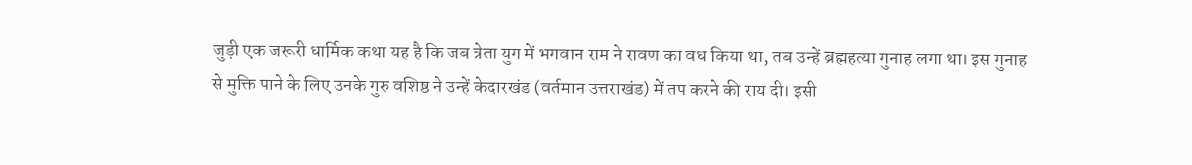जुड़ी एक जरूरी धार्मिक कथा यह है कि जब त्रेता युग में भगवान राम ने रावण का वध किया था, तब उन्हें ब्रह्महत्या गुनाह लगा था। इस गुनाह से मुक्ति पाने के लिए उनके गुरु वशिष्ठ ने उन्हें केदारखंड (वर्तमान उत्तराखंड) में तप करने की राय दी। इसी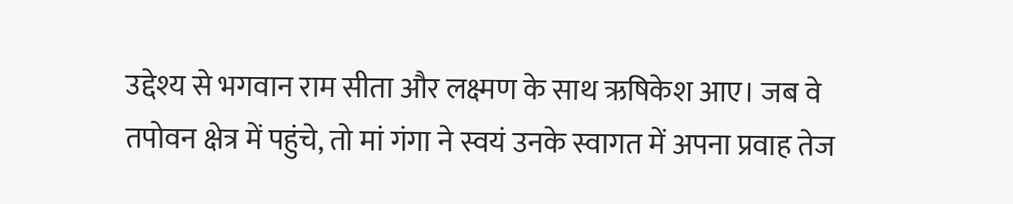उद्देश्य से भगवान राम सीता और लक्ष्मण के साथ ऋषिकेश आए। जब वे तपोवन क्षेत्र में पहुंचे, तो मां गंगा ने स्वयं उनके स्वागत में अपना प्रवाह तेज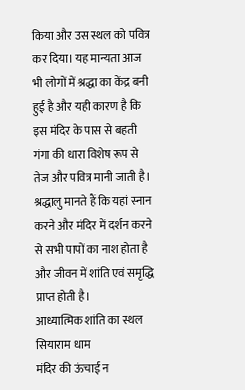किया और उस स्थल को पवित्र कर दिया। यह मान्यता आज भी लोगों में श्रद्धा का केंद्र बनी हुई है और यही कारण है कि इस मंदिर के पास से बहती गंगा की धारा विशेष रूप से तेज और पवित्र मानी जाती है। श्रद्धालु मानते हैं कि यहां स्नान करने और मंदिर में दर्शन करने से सभी पापों का नाश होता है और जीवन में शांति एवं समृद्धि प्राप्त होती है।
आध्यात्मिक शांति का स्थल सियाराम धाम
मंदिर की ऊंचाई न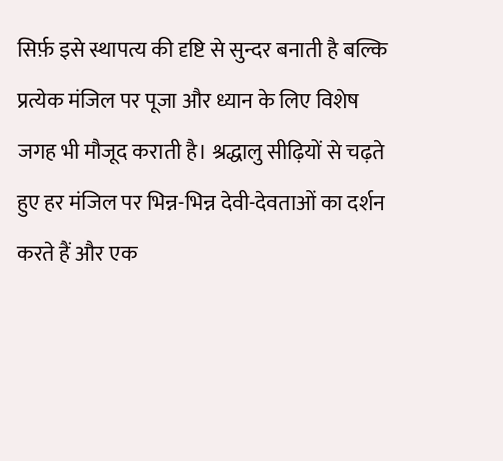सिर्फ़ इसे स्थापत्य की दृष्टि से सुन्दर बनाती है बल्कि प्रत्येक मंजिल पर पूजा और ध्यान के लिए विशेष जगह भी मौजूद कराती है। श्रद्धालु सीढ़ियों से चढ़ते हुए हर मंजिल पर भिन्न-भिन्न देवी-देवताओं का दर्शन करते हैं और एक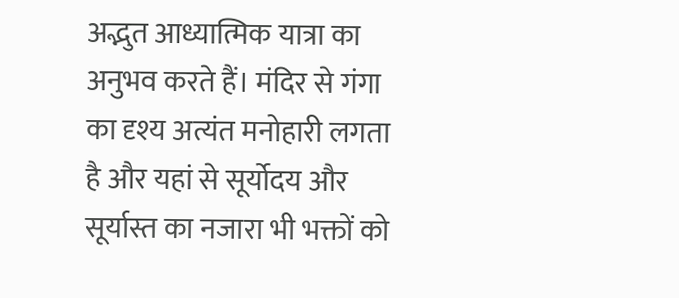अद्भुत आध्यात्मिक यात्रा का अनुभव करते हैं। मंदिर से गंगा का दृश्य अत्यंत मनोहारी लगता है और यहां से सूर्योदय और सूर्यास्त का नजारा भी भक्तों को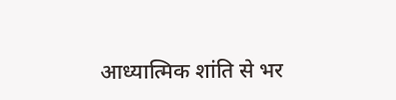आध्यात्मिक शांति से भर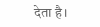देता है।